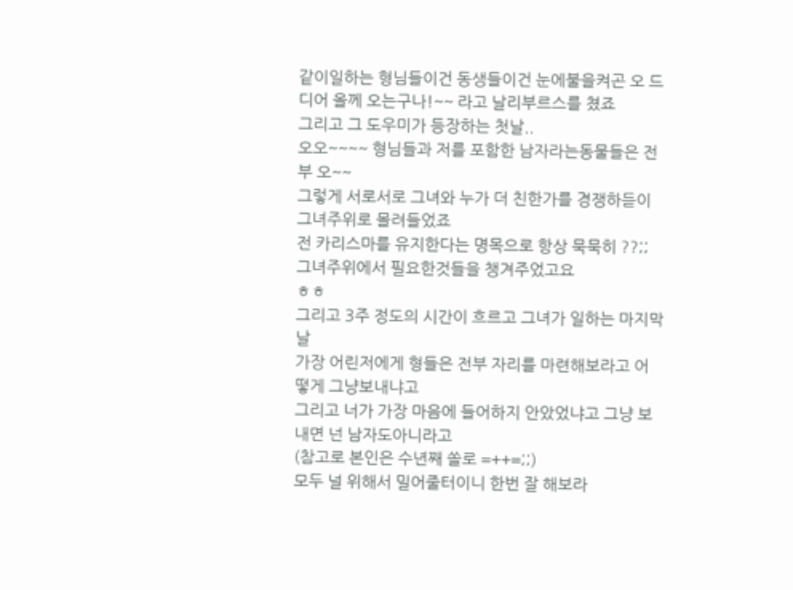같이일하는 형님들이건 동생들이건 눈에불을켜곤 오 드디어 올께 오는구나!~~ 라고 날리부르스를 쳤죠
그리고 그 도우미가 등장하는 첫날..
오오~~~~ 형님들과 저를 포함한 남자라는동물들은 전부 오~~
그렇게 서로서로 그녀와 누가 더 친한가를 경쟁하듣이 그녀주위로 몰려들었죠
전 카리스마를 유지한다는 명목으로 항상 묵묵히 ??;; 그녀주위에서 필요한것들을 챙겨주었고요
ㅎㅎ
그리고 3주 정도의 시간이 흐르고 그녀가 일하는 마지막날
가장 어린저에게 형들은 전부 자리를 마련해보라고 어떻게 그냥보내냐고
그리고 너가 가장 마음에 들어하지 안았었냐고 그냥 보내면 넌 남자도아니라고
(참고로 본인은 수년째 쏠로 =++=;;)
모두 널 위해서 밀어줄터이니 한번 잘 해보라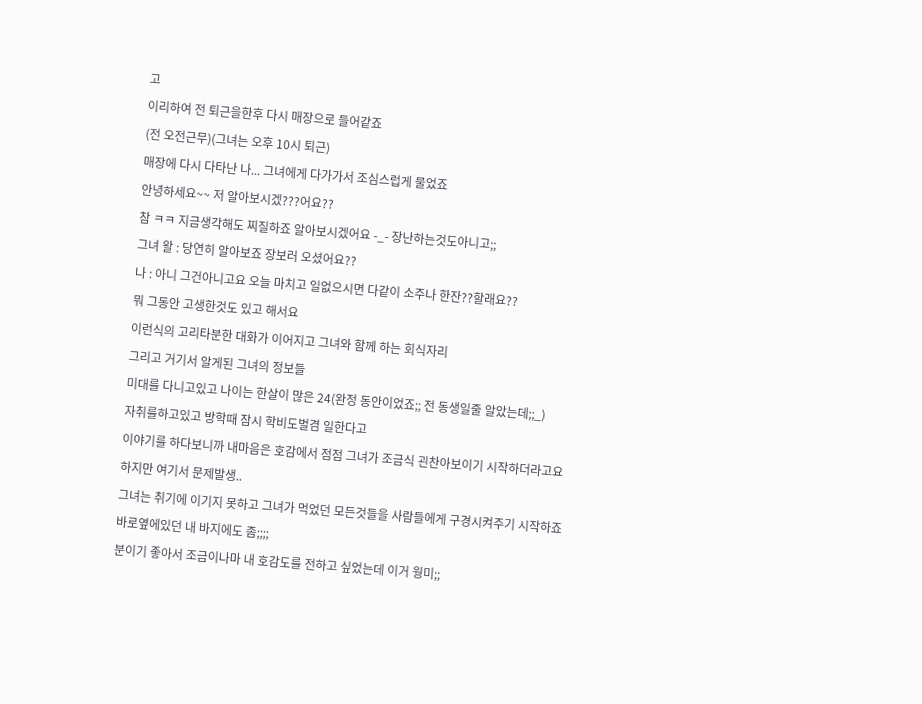고
이리하여 전 퇴근을한후 다시 매장으로 들어같죠
(전 오전근무)(그녀는 오후 10시 퇴근)
매장에 다시 다타난 나... 그녀에게 다가가서 조심스럽게 물었죠
안녕하세요~~ 저 알아보시겠???어요??
참 ㅋㅋ 지금생각해도 찌질하죠 알아보시겠어요 -_- 장난하는것도아니고;;
그녀 왈 : 당연히 알아보죠 장보러 오셨어요??
나 : 아니 그건아니고요 오늘 마치고 일없으시면 다같이 소주나 한잔??할래요??
뭐 그동안 고생한것도 있고 해서요
이런식의 고리타분한 대화가 이어지고 그녀와 함께 하는 회식자리
그리고 거기서 알게된 그녀의 정보들
미대를 다니고있고 나이는 한살이 많은 24(완정 동안이었죠;; 전 동생일줄 알았는데;;_)
자취를하고있고 방학때 잠시 학비도벌겸 일한다고
이야기를 하다보니까 내마음은 호감에서 점점 그녀가 조금식 괸찬아보이기 시작하더라고요
하지만 여기서 문제발생..
그녀는 취기에 이기지 못하고 그녀가 먹었던 모든것들을 사람들에게 구경시켜주기 시작하죠
바로옆에있던 내 바지에도 좀;;;;
분이기 좋아서 조금이나마 내 호감도를 전하고 싶었는데 이거 웡미;;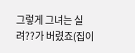그렇게 그녀는 실려??가 버렸죠(집이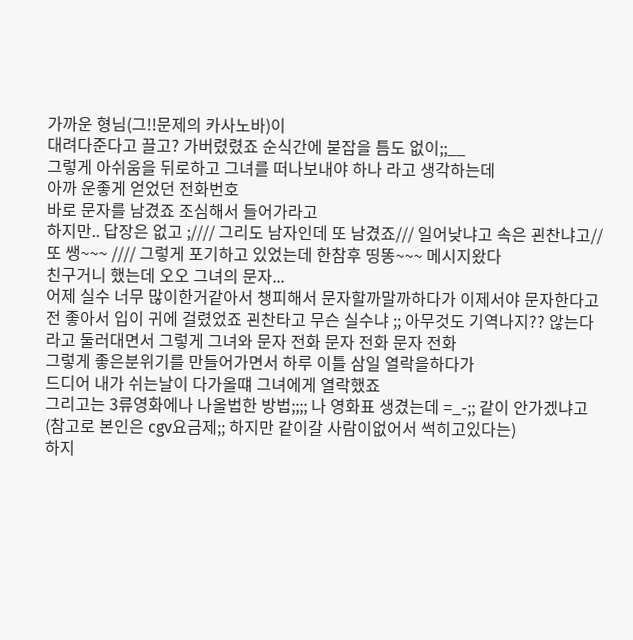가까운 형님(그!!문제의 카사노바)이
대려다준다고 끌고? 가버렸렸죠 순식간에 붇잡을 틈도 없이;;__
그렇게 아쉬움을 뒤로하고 그녀를 떠나보내야 하나 라고 생각하는데
아까 운좋게 얻었던 전화번호
바로 문자를 남겼죠 조심해서 들어가라고
하지만.. 답장은 없고 ;//// 그리도 남자인데 또 남겼죠/// 일어낮냐고 속은 괸찬냐고//
또 쌩~~~ //// 그렇게 포기하고 있었는데 한참후 띵똥~~~ 메시지왔다
친구거니 했는데 오오 그녀의 문자...
어제 실수 너무 많이한거같아서 챙피해서 문자할까말까하다가 이제서야 문자한다고
전 좋아서 입이 귀에 걸렸었죠 괸찬타고 무슨 실수냐 ;; 아무것도 기역나지?? 않는다
라고 둘러대면서 그렇게 그녀와 문자 전화 문자 전화 문자 전화
그렇게 좋은분위기를 만들어가면서 하루 이틀 삼일 열락을하다가
드디어 내가 쉬는날이 다가올떄 그녀에게 열락했죠
그리고는 3류영화에나 나올법한 방법;;;; 나 영화표 생겼는데 =_-;; 같이 안가겠냐고
(참고로 본인은 cgv요금제;; 하지만 같이갈 사람이없어서 썩히고있다는)
하지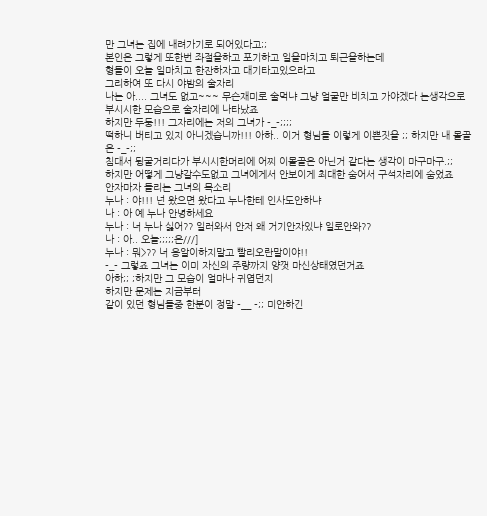만 그녀는 집에 내려가기로 되어있다고;;
본인은 그렇게 또한번 좌절을하고 포기하고 일을마치고 퇴근을하는데
형들이 오늘 일마치고 한잔하자고 대기타고있으라고
그리하여 또 다시 야밤의 술자리
나는 아.... 그녀도 없고~~~ 무슨재미로 술먹냐 그냥 얼굴만 비치고 가야겠다 는생각으로
부시시한 모습으로 술자리에 나타났죠
하지만 두둥!!! 그자리에는 저의 그녀가 -_-;;;;
떡하니 버티고 있지 아니겠습니까!!! 아하.. 이거 형님들 이렇게 이쁜짓을 ;; 하지만 내 몰골은 -_-;;
침대서 뒹굴거리다가 부시시한머리에 어찌 이몰골은 아닌거 같다는 생각이 마구마구.;;
하지만 어떻게 그냥갈수도없고 그녀에게서 안보이게 최대한 숨어서 구석자리에 숨었죠
안자마자 들리는 그녀의 목소리
누나 : 야!!! 넌 왔으면 왔다고 누나한테 인사도안하냐
나 : 아 예 누나 안녕하세요
누나 : 너 누나 싫어?? 일러와서 안저 왜 거기안자있냐 일로안와??
나 : 아.. 오늘;;;;;은///]
누나 : 뭐>?? 너 옹알이하지말고 빨리오란말이야!!
-_- 그렇죠 그녀는 이미 자신의 주량까지 양껏 마신상태였던거죠
아하;; ;하지만 그 모습이 얼마나 귀엽던지
하지만 문제는 지금부터
같이 있던 형님들중 한분이 정말 -__ -;; 미안하긴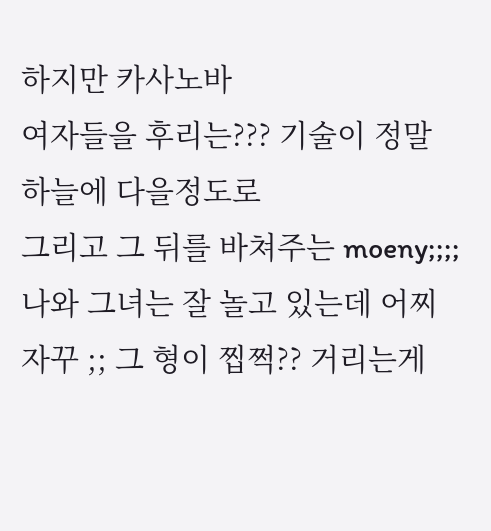하지만 카사노바
여자들을 후리는??? 기술이 정말 하늘에 다을정도로
그리고 그 뒤를 바쳐주는 moeny;;;;
나와 그녀는 잘 놀고 있는데 어찌 자꾸 ;; 그 형이 찝쩍?? 거리는게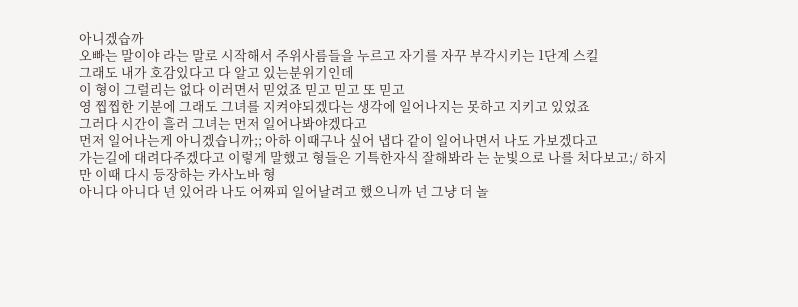아니겠습까
오빠는 말이야 라는 말로 시작해서 주위사름들을 누르고 자기를 자꾸 부각시키는 1단계 스킬
그래도 내가 호감있다고 다 알고 있는분위기인데
이 형이 그럴리는 없다 이러면서 믿었죠 믿고 믿고 또 믿고
영 찝찝한 기분에 그래도 그녀를 지켜야되겠다는 생각에 일어나지는 못하고 지키고 있었죠
그러다 시간이 흘러 그녀는 먼저 일어나봐야겠다고
먼저 일어나는게 아니겠습니까;; 아하 이때구나 싶어 냅다 같이 일어나면서 나도 가보겠다고
가는길에 대려다주겠다고 이렇게 말했고 형들은 기특한자식 잘해봐라 는 눈빛으로 나를 처다보고;/ 하지만 이때 다시 등장하는 카사노바 형
아니다 아니다 넌 있어라 나도 어짜피 일어날려고 했으니까 넌 그냥 더 놀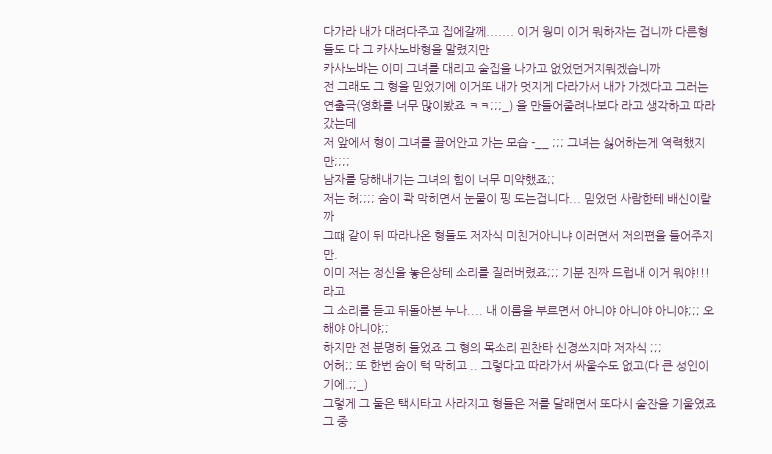다가라 내가 대려다주고 집에갈께....... 이거 웡미 이거 뭐하자는 겁니까 다른형들도 다 그 카사노바형을 말렸지만
카사노바는 이미 그녀를 대리고 술집을 나가고 없었던거지뭐겠습니까
전 그래도 그 형을 믿었기에 이거또 내가 멋지게 다라가서 내가 가겠다고 그러는 연출극(영화를 너무 많이봤죠 ㅋㅋ;;;_) 을 만들어줄려나보다 라고 생각하고 따라갔는데
저 앞에서 형이 그녀를 끌어안고 가는 모습 -__ ;;; 그녀는 싫어하는게 역력했지만;;;;
남자를 당해내기는 그녀의 힘이 너무 미약했죠;;
저는 허;;;; 숨이 콱 막히면서 눈물이 핑 도는겁니다... 믿었던 사람한테 배신이랄까
그떄 같이 뒤 따라나온 형들도 저자식 미친거아니냐 이러면서 저의편을 들어주지만.
이미 저는 정신을 놓은상테 소리를 질러버렸죠;;; 기분 진짜 드럽내 이거 뭐야!!! 라고
그 소리를 듣고 뒤돌아본 누나.... 내 이름을 부르면서 아니야 아니야 아니야;;; 오해야 아니야;;
하지만 전 분명히 들었죠 그 형의 목소리 괸찬타 신경쓰지마 저자식 ;;;
어허;; 또 한번 숨이 턱 막히고 .. 그렇다고 따라가서 싸울수도 없고(다 큰 성인이기에.;;_)
그렇게 그 둘은 택시타고 사라지고 형들은 저를 달래면서 또다시 술잔을 기울였죠
그 중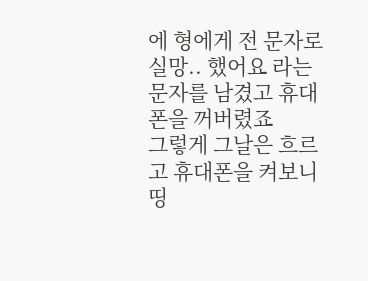에 형에게 전 문자로 실망.. 했어요 라는 문자를 남겼고 휴대폰을 꺼버렸죠
그렇게 그날은 흐르고 휴대폰을 켜보니 띵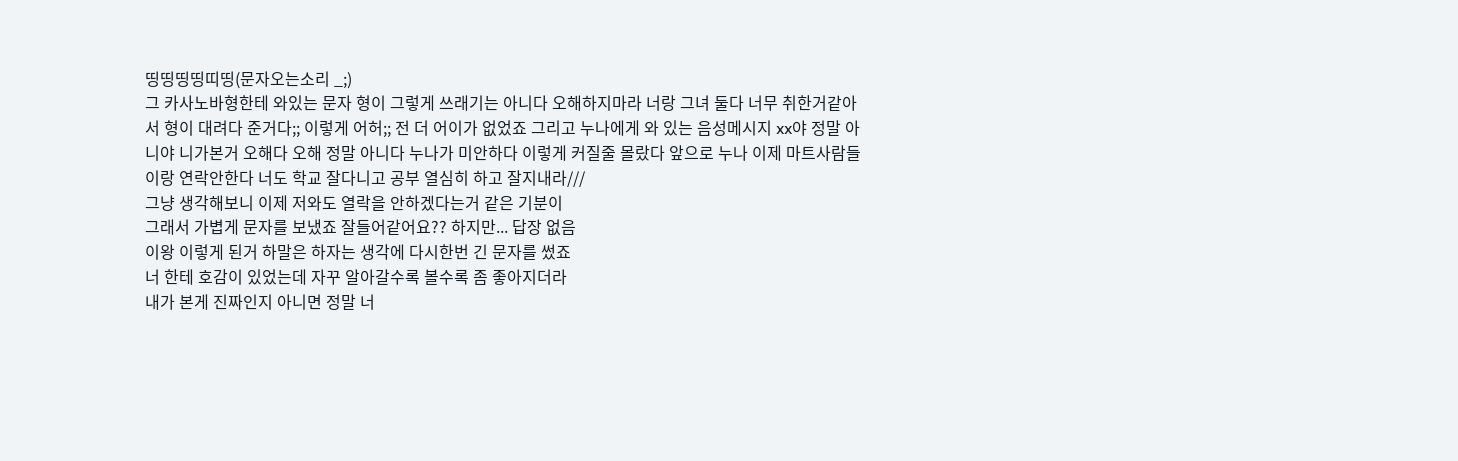띵띵띵띵띠띵(문자오는소리 _;)
그 카사노바형한테 와있는 문자 형이 그렇게 쓰래기는 아니다 오해하지마라 너랑 그녀 둘다 너무 취한거같아서 형이 대려다 준거다;; 이렇게 어허;; 전 더 어이가 없었죠 그리고 누나에게 와 있는 음성메시지 xx야 정말 아니야 니가본거 오해다 오해 정말 아니다 누나가 미안하다 이렇게 커질줄 몰랐다 앞으로 누나 이제 마트사람들이랑 연락안한다 너도 학교 잘다니고 공부 열심히 하고 잘지내라///
그냥 생각해보니 이제 저와도 열락을 안하겠다는거 같은 기분이
그래서 가볍게 문자를 보냈죠 잘들어같어요?? 하지만... 답장 없음
이왕 이렇게 된거 하말은 하자는 생각에 다시한번 긴 문자를 썼죠
너 한테 호감이 있었는데 자꾸 알아갈수록 볼수록 좀 좋아지더라
내가 본게 진짜인지 아니면 정말 너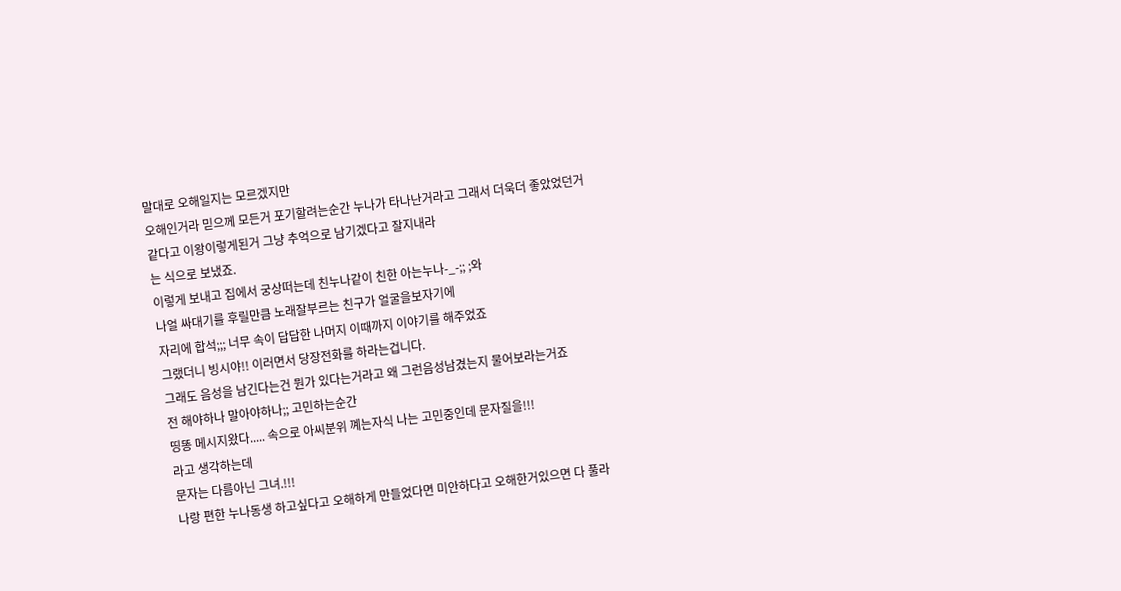말대로 오해일지는 모르겠지만
오해인거라 믿으께 모든거 포기할려는순간 누나가 타나난거라고 그래서 더욱더 좋았었던거 같다고 이왕이렇게된거 그냥 추억으로 남기겠다고 잘지내라
는 식으로 보냈죠.
이렇게 보내고 집에서 궁상떠는데 친누나같이 친한 아는누나-_-;; ;와
나얼 싸대기를 후릴만큼 노래잘부르는 친구가 얼굴을보자기에
자리에 합석;;; 너무 속이 답답한 나머지 이때까지 이야기를 해주었죠
그랬더니 빙시야!! 이러면서 당장전화를 하라는겁니다.
그래도 음성을 남긴다는건 뭔가 있다는거라고 왜 그런음성남겼는지 물어보라는거죠
전 해야하나 말아야하나;; 고민하는순간
띵똥 메시지왔다..... 속으로 아씨분위 꼐는자식 나는 고민중인데 문자질을!!!
라고 생각하는데
문자는 다름아닌 그녀.!!!
나랑 편한 누나동생 하고싶다고 오해하게 만들었다면 미안하다고 오해한거있으면 다 풀라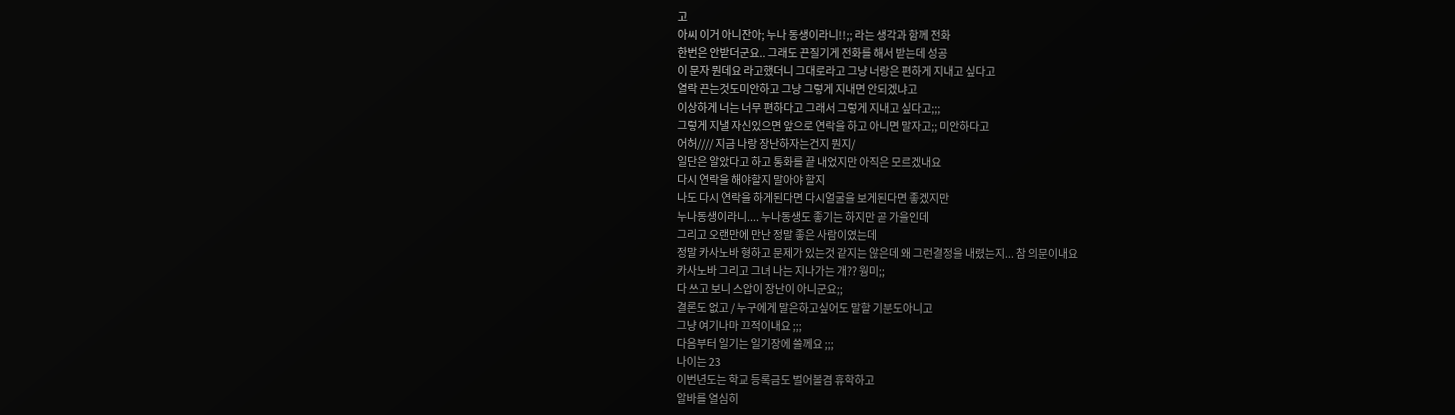고
아씨 이거 아니잔아; 누나 동생이라니!!;; 라는 생각과 함께 전화
한번은 안받더군요.. 그래도 끈질기게 전화를 해서 받는데 성공
이 문자 뭔데요 라고했더니 그대로라고 그냥 너랑은 편하게 지내고 싶다고
열락 끈는것도미안하고 그냥 그렇게 지내면 안되겠냐고
이상하게 너는 너무 편하다고 그래서 그렇게 지내고 싶다고;;;
그렇게 지낼 자신있으면 앞으로 연락을 하고 아니면 말자고;; 미안하다고
어허//// 지금 나랑 장난하자는건지 뭔지/
일단은 알았다고 하고 통화를 끝 내었지만 아직은 모르겠내요
다시 연락을 해야할지 말아야 할지
나도 다시 연락을 하게된다면 다시얼굴을 보게된다면 좋겠지만
누나동생이라니.... 누나동생도 좋기는 하지만 곧 가을인데
그리고 오랜만에 만난 정말 좋은 사람이였는데
정말 카사노바 형하고 문제가 있는것 같지는 않은데 왜 그런결정을 내렸는지... 참 의문이내요
카사노바 그리고 그녀 나는 지나가는 개?? 웡미;;
다 쓰고 보니 스압이 장난이 아니군요;;
결론도 없고 / 누구에게 말은하고싶어도 말할 기분도아니고
그냥 여기나마 끄적이내요 ;;;
다음부터 일기는 일기장에 쓸께요 ;;;
나이는 23
이번년도는 학교 등록금도 벌어볼겸 휴학하고
알바를 열심히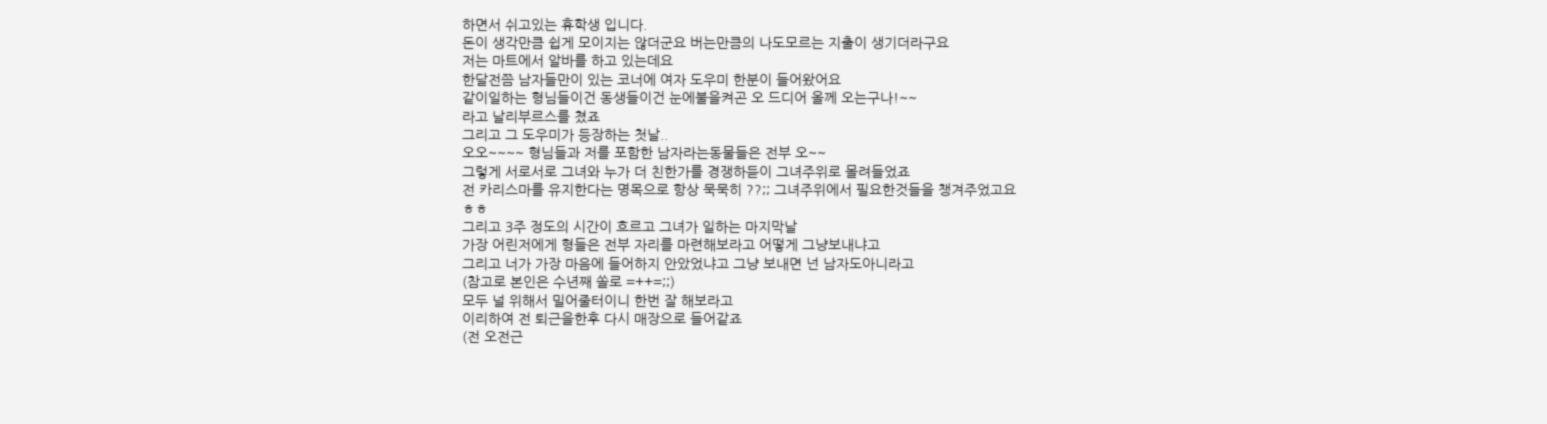하면서 쉬고있는 휴학생 입니다.
돈이 생각만큼 쉽게 모이지는 않더군요 버는만큼의 나도모르는 지출이 생기더라구요
저는 마트에서 알바를 하고 있는데요
한달전쯤 남자들만이 있는 코너에 여자 도우미 한분이 들어왔어요
같이일하는 형님들이건 동생들이건 눈에불을켜곤 오 드디어 올께 오는구나!~~
라고 날리부르스를 쳤죠
그리고 그 도우미가 등장하는 첫날..
오오~~~~ 형님들과 저를 포함한 남자라는동물들은 전부 오~~
그렇게 서로서로 그녀와 누가 더 친한가를 경쟁하듣이 그녀주위로 몰려들었죠
전 카리스마를 유지한다는 명목으로 항상 묵묵히 ??;; 그녀주위에서 필요한것들을 챙겨주었고요
ㅎㅎ
그리고 3주 정도의 시간이 흐르고 그녀가 일하는 마지막날
가장 어린저에게 형들은 전부 자리를 마련해보라고 어떻게 그냥보내냐고
그리고 너가 가장 마음에 들어하지 안았었냐고 그냥 보내면 넌 남자도아니라고
(참고로 본인은 수년째 쏠로 =++=;;)
모두 널 위해서 밀어줄터이니 한번 잘 해보라고
이리하여 전 퇴근을한후 다시 매장으로 들어같죠
(전 오전근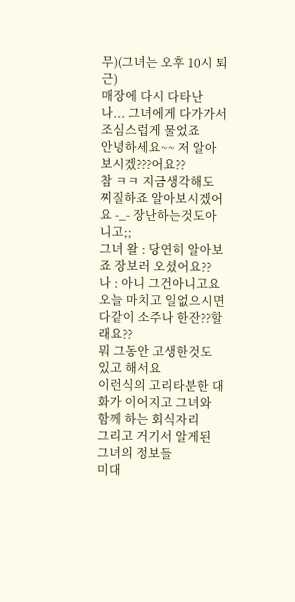무)(그녀는 오후 10시 퇴근)
매장에 다시 다타난 나... 그녀에게 다가가서 조심스럽게 물었죠
안녕하세요~~ 저 알아보시겠???어요??
참 ㅋㅋ 지금생각해도 찌질하죠 알아보시겠어요 -_- 장난하는것도아니고;;
그녀 왈 : 당연히 알아보죠 장보러 오셨어요??
나 : 아니 그건아니고요 오늘 마치고 일없으시면 다같이 소주나 한잔??할래요??
뭐 그동안 고생한것도 있고 해서요
이런식의 고리타분한 대화가 이어지고 그녀와 함께 하는 회식자리
그리고 거기서 알게된 그녀의 정보들
미대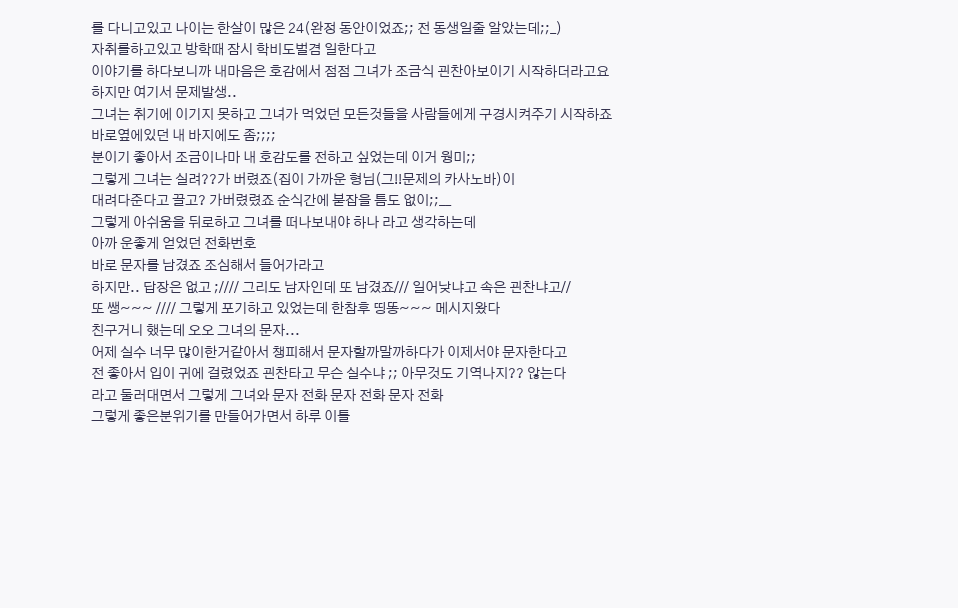를 다니고있고 나이는 한살이 많은 24(완정 동안이었죠;; 전 동생일줄 알았는데;;_)
자취를하고있고 방학때 잠시 학비도벌겸 일한다고
이야기를 하다보니까 내마음은 호감에서 점점 그녀가 조금식 괸찬아보이기 시작하더라고요
하지만 여기서 문제발생..
그녀는 취기에 이기지 못하고 그녀가 먹었던 모든것들을 사람들에게 구경시켜주기 시작하죠
바로옆에있던 내 바지에도 좀;;;;
분이기 좋아서 조금이나마 내 호감도를 전하고 싶었는데 이거 웡미;;
그렇게 그녀는 실려??가 버렸죠(집이 가까운 형님(그!!문제의 카사노바)이
대려다준다고 끌고? 가버렸렸죠 순식간에 붇잡을 틈도 없이;;__
그렇게 아쉬움을 뒤로하고 그녀를 떠나보내야 하나 라고 생각하는데
아까 운좋게 얻었던 전화번호
바로 문자를 남겼죠 조심해서 들어가라고
하지만.. 답장은 없고 ;//// 그리도 남자인데 또 남겼죠/// 일어낮냐고 속은 괸찬냐고//
또 쌩~~~ //// 그렇게 포기하고 있었는데 한참후 띵똥~~~ 메시지왔다
친구거니 했는데 오오 그녀의 문자...
어제 실수 너무 많이한거같아서 챙피해서 문자할까말까하다가 이제서야 문자한다고
전 좋아서 입이 귀에 걸렸었죠 괸찬타고 무슨 실수냐 ;; 아무것도 기역나지?? 않는다
라고 둘러대면서 그렇게 그녀와 문자 전화 문자 전화 문자 전화
그렇게 좋은분위기를 만들어가면서 하루 이틀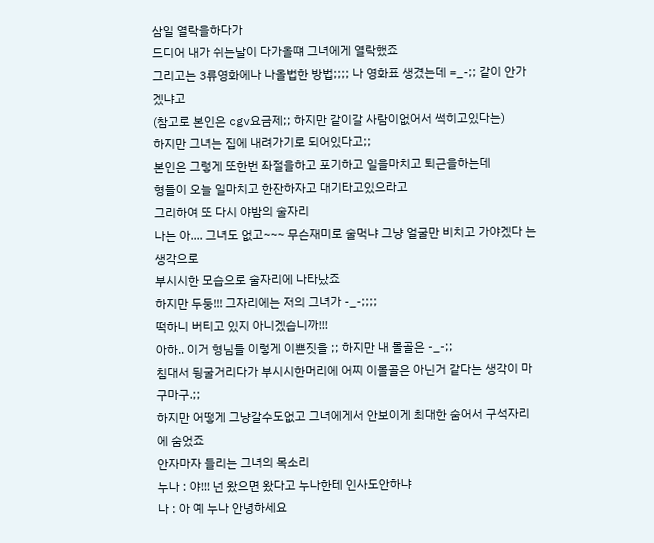삼일 열락을하다가
드디어 내가 쉬는날이 다가올떄 그녀에게 열락했죠
그리고는 3류영화에나 나올법한 방법;;;; 나 영화표 생겼는데 =_-;; 같이 안가겠냐고
(참고로 본인은 cgv요금제;; 하지만 같이갈 사람이없어서 썩히고있다는)
하지만 그녀는 집에 내려가기로 되어있다고;;
본인은 그렇게 또한번 좌절을하고 포기하고 일을마치고 퇴근을하는데
형들이 오늘 일마치고 한잔하자고 대기타고있으라고
그리하여 또 다시 야밤의 술자리
나는 아.... 그녀도 없고~~~ 무슨재미로 술먹냐 그냥 얼굴만 비치고 가야겠다 는생각으로
부시시한 모습으로 술자리에 나타났죠
하지만 두둥!!! 그자리에는 저의 그녀가 -_-;;;;
떡하니 버티고 있지 아니겠습니까!!!
아하.. 이거 형님들 이렇게 이쁜짓을 ;; 하지만 내 몰골은 -_-;;
침대서 뒹굴거리다가 부시시한머리에 어찌 이몰골은 아닌거 같다는 생각이 마구마구.;;
하지만 어떻게 그냥갈수도없고 그녀에게서 안보이게 최대한 숨어서 구석자리에 숨었죠
안자마자 들리는 그녀의 목소리
누나 : 야!!! 넌 왔으면 왔다고 누나한테 인사도안하냐
나 : 아 예 누나 안녕하세요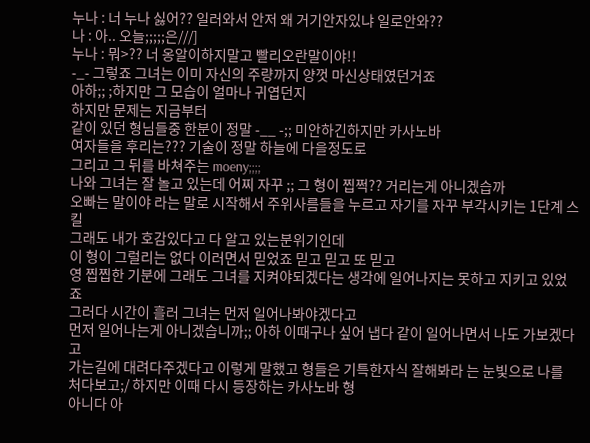누나 : 너 누나 싫어?? 일러와서 안저 왜 거기안자있냐 일로안와??
나 : 아.. 오늘;;;;;은///]
누나 : 뭐>?? 너 옹알이하지말고 빨리오란말이야!!
-_- 그렇죠 그녀는 이미 자신의 주량까지 양껏 마신상태였던거죠
아하;; ;하지만 그 모습이 얼마나 귀엽던지
하지만 문제는 지금부터
같이 있던 형님들중 한분이 정말 -__ -;; 미안하긴하지만 카사노바
여자들을 후리는??? 기술이 정말 하늘에 다을정도로
그리고 그 뒤를 바쳐주는 moeny;;;;
나와 그녀는 잘 놀고 있는데 어찌 자꾸 ;; 그 형이 찝쩍?? 거리는게 아니겠습까
오빠는 말이야 라는 말로 시작해서 주위사름들을 누르고 자기를 자꾸 부각시키는 1단계 스킬
그래도 내가 호감있다고 다 알고 있는분위기인데
이 형이 그럴리는 없다 이러면서 믿었죠 믿고 믿고 또 믿고
영 찝찝한 기분에 그래도 그녀를 지켜야되겠다는 생각에 일어나지는 못하고 지키고 있었죠
그러다 시간이 흘러 그녀는 먼저 일어나봐야겠다고
먼저 일어나는게 아니겠습니까;; 아하 이때구나 싶어 냅다 같이 일어나면서 나도 가보겠다고
가는길에 대려다주겠다고 이렇게 말했고 형들은 기특한자식 잘해봐라 는 눈빛으로 나를 처다보고;/ 하지만 이때 다시 등장하는 카사노바 형
아니다 아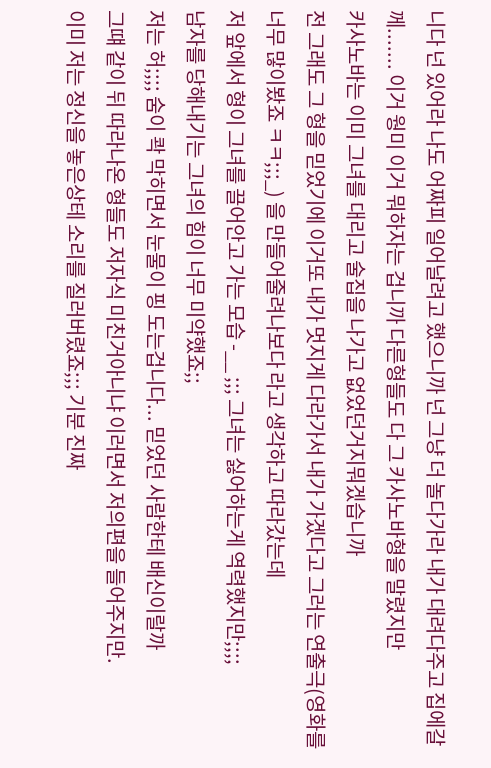니다 넌 있어라 나도 어짜피 일어날려고 했으니까 넌 그냥 더 놀다가라 내가 대려다주고 집에갈께....... 이거 웡미 이거 뭐하자는 겁니까 다른형들도 다 그 카사노바형을 말렸지만
카사노바는 이미 그녀를 대리고 술집을 나가고 없었던거지뭐겠습니까
전 그래도 그 형을 믿었기에 이거또 내가 멋지게 다라가서 내가 가겠다고 그러는 연출극(영화를 너무 많이봤죠 ㅋㅋ;;;_) 을 만들어줄려나보다 라고 생각하고 따라갔는데
저 앞에서 형이 그녀를 끌어안고 가는 모습 -__ ;;; 그녀는 싫어하는게 역력했지만;;;;
남자를 당해내기는 그녀의 힘이 너무 미약했죠;;
저는 허;;;; 숨이 콱 막히면서 눈물이 핑 도는겁니다... 믿었던 사람한테 배신이랄까
그떄 같이 뒤 따라나온 형들도 저자식 미친거아니냐 이러면서 저의편을 들어주지만.
이미 저는 정신을 놓은상테 소리를 질러버렸죠;;; 기분 진짜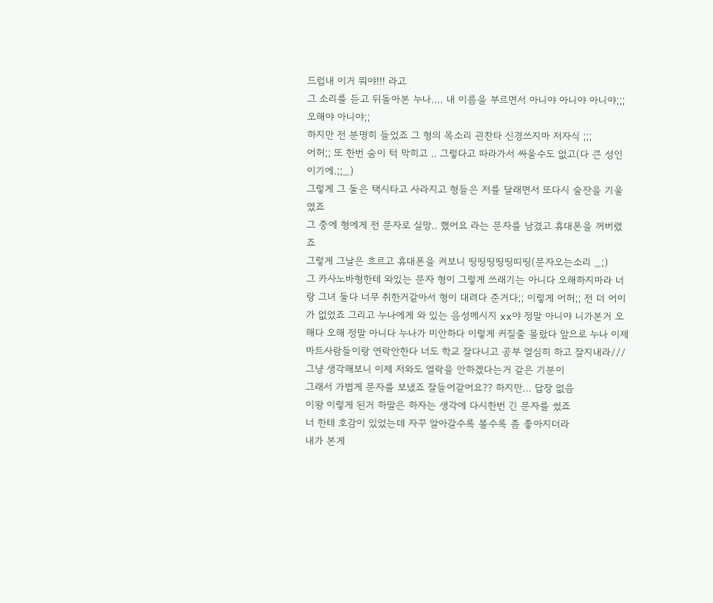드럽내 이거 뭐야!!! 라고
그 소리를 듣고 뒤돌아본 누나.... 내 이름을 부르면서 아니야 아니야 아니야;;; 오해야 아니야;;
하지만 전 분명히 들었죠 그 형의 목소리 괸찬타 신경쓰지마 저자식 ;;;
어허;; 또 한번 숨이 턱 막히고 .. 그렇다고 따라가서 싸울수도 없고(다 큰 성인이기에.;;_)
그렇게 그 둘은 택시타고 사라지고 형들은 저를 달래면서 또다시 술잔을 기울였죠
그 중에 형에게 전 문자로 실망.. 했어요 라는 문자를 남겼고 휴대폰을 꺼버렸죠
그렇게 그날은 흐르고 휴대폰을 켜보니 띵띵띵띵띵띠띵(문자오는소리 _;)
그 카사노바형한테 와있는 문자 형이 그렇게 쓰래기는 아니다 오해하지마라 너랑 그녀 둘다 너무 취한거같아서 형이 대려다 준거다;; 이렇게 어허;; 전 더 어이가 없었죠 그리고 누나에게 와 있는 음성메시지 xx야 정말 아니야 니가본거 오해다 오해 정말 아니다 누나가 미안하다 이렇게 커질줄 몰랐다 앞으로 누나 이제 마트사람들이랑 연락안한다 너도 학교 잘다니고 공부 열심히 하고 잘지내라///
그냥 생각해보니 이제 저와도 열락을 안하겠다는거 같은 기분이
그래서 가볍게 문자를 보냈죠 잘들어같어요?? 하지만... 답장 없음
이왕 이렇게 된거 하말은 하자는 생각에 다시한번 긴 문자를 썼죠
너 한테 호감이 있었는데 자꾸 알아갈수록 볼수록 좀 좋아지더라
내가 본게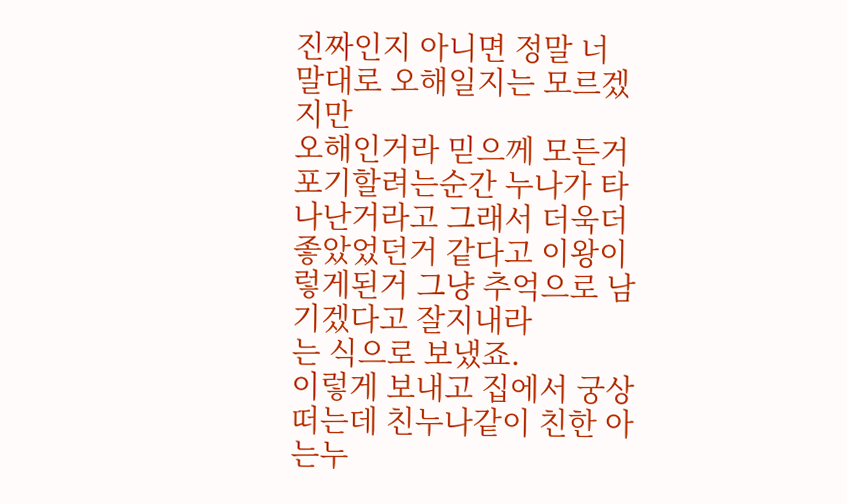진짜인지 아니면 정말 너 말대로 오해일지는 모르겠지만
오해인거라 믿으께 모든거 포기할려는순간 누나가 타나난거라고 그래서 더욱더 좋았었던거 같다고 이왕이렇게된거 그냥 추억으로 남기겠다고 잘지내라
는 식으로 보냈죠.
이렇게 보내고 집에서 궁상떠는데 친누나같이 친한 아는누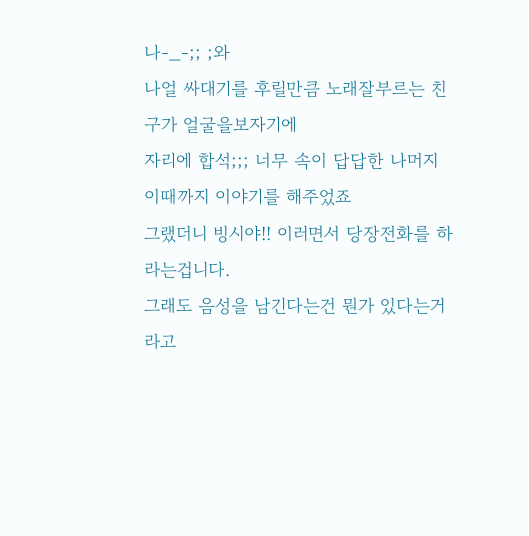나-_-;; ;와
나얼 싸대기를 후릴만큼 노래잘부르는 친구가 얼굴을보자기에
자리에 합석;;; 너무 속이 답답한 나머지 이때까지 이야기를 해주었죠
그랬더니 빙시야!! 이러면서 당장전화를 하라는겁니다.
그래도 음성을 남긴다는건 뭔가 있다는거라고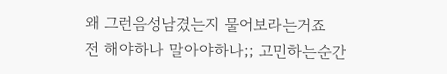왜 그런음성남겼는지 물어보라는거죠
전 해야하나 말아야하나;; 고민하는순간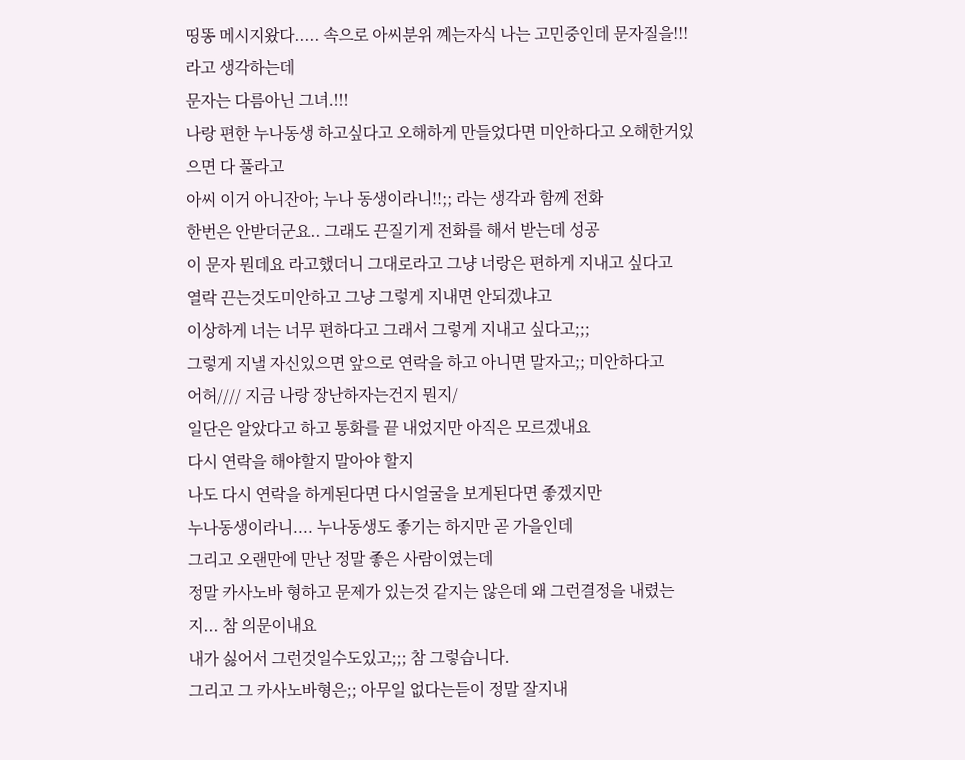띵똥 메시지왔다..... 속으로 아씨분위 꼐는자식 나는 고민중인데 문자질을!!!
라고 생각하는데
문자는 다름아닌 그녀.!!!
나랑 편한 누나동생 하고싶다고 오해하게 만들었다면 미안하다고 오해한거있으면 다 풀라고
아씨 이거 아니잔아; 누나 동생이라니!!;; 라는 생각과 함께 전화
한번은 안받더군요.. 그래도 끈질기게 전화를 해서 받는데 성공
이 문자 뭔데요 라고했더니 그대로라고 그냥 너랑은 편하게 지내고 싶다고
열락 끈는것도미안하고 그냥 그렇게 지내면 안되겠냐고
이상하게 너는 너무 편하다고 그래서 그렇게 지내고 싶다고;;;
그렇게 지낼 자신있으면 앞으로 연락을 하고 아니면 말자고;; 미안하다고
어허//// 지금 나랑 장난하자는건지 뭔지/
일단은 알았다고 하고 통화를 끝 내었지만 아직은 모르겠내요
다시 연락을 해야할지 말아야 할지
나도 다시 연락을 하게된다면 다시얼굴을 보게된다면 좋겠지만
누나동생이라니.... 누나동생도 좋기는 하지만 곧 가을인데
그리고 오랜만에 만난 정말 좋은 사람이였는데
정말 카사노바 형하고 문제가 있는것 같지는 않은데 왜 그런결정을 내렸는지... 참 의문이내요
내가 싫어서 그런것일수도있고;;; 참 그렇습니다.
그리고 그 카사노바형은;; 아무일 없다는듣이 정말 잘지내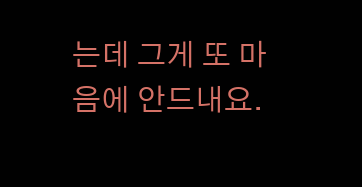는데 그게 또 마음에 안드내요.